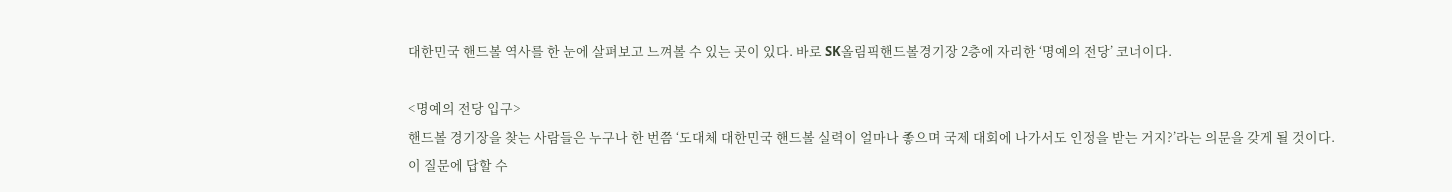대한민국 핸드볼 역사를 한 눈에 살펴보고 느껴볼 수 있는 곳이 있다. 바로 SK올림픽핸드볼경기장 2층에 자리한 ‘명예의 전당’ 코너이다.

<명예의 전당 입구>
핸드볼 경기장을 찾는 사람들은 누구나 한 번쯤 ‘도대체 대한민국 핸드볼 실력이 얼마나 좋으며 국제 대회에 나가서도 인정을 받는 거지?’라는 의문을 갖게 될 것이다.
이 질문에 답할 수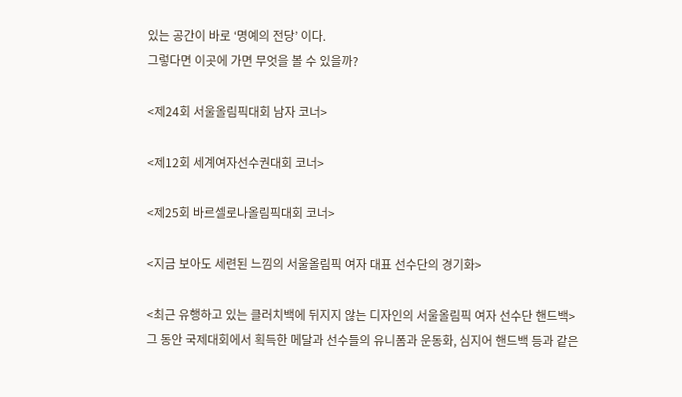있는 공간이 바로 ‘명예의 전당’ 이다.
그렇다면 이곳에 가면 무엇을 볼 수 있을까?

<제24회 서울올림픽대회 남자 코너>

<제12회 세계여자선수권대회 코너>

<제25회 바르셀로나올림픽대회 코너>

<지금 보아도 세련된 느낌의 서울올림픽 여자 대표 선수단의 경기화>

<최근 유행하고 있는 클러치백에 뒤지지 않는 디자인의 서울올림픽 여자 선수단 핸드백>
그 동안 국제대회에서 획득한 메달과 선수들의 유니폼과 운동화, 심지어 핸드백 등과 같은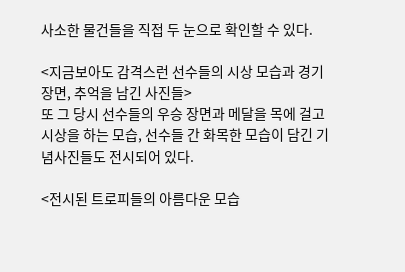사소한 물건들을 직접 두 눈으로 확인할 수 있다.

<지금보아도 감격스런 선수들의 시상 모습과 경기 장면, 추억을 남긴 사진들>
또 그 당시 선수들의 우승 장면과 메달을 목에 걸고 시상을 하는 모습, 선수들 간 화목한 모습이 담긴 기념사진들도 전시되어 있다.

<전시된 트로피들의 아름다운 모습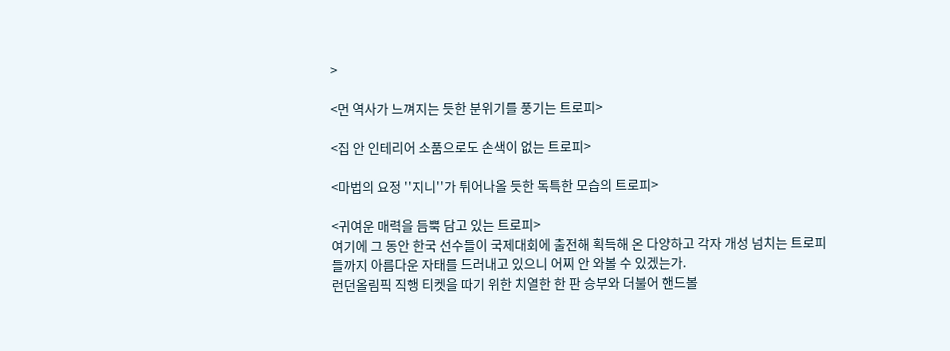>

<먼 역사가 느껴지는 듯한 분위기를 풍기는 트로피>

<집 안 인테리어 소품으로도 손색이 없는 트로피>

<마법의 요정 ''지니''가 튀어나올 듯한 독특한 모습의 트로피>

<귀여운 매력을 듬뿍 담고 있는 트로피>
여기에 그 동안 한국 선수들이 국제대회에 출전해 획득해 온 다양하고 각자 개성 넘치는 트로피들까지 아름다운 자태를 드러내고 있으니 어찌 안 와볼 수 있겠는가.
런던올림픽 직행 티켓을 따기 위한 치열한 한 판 승부와 더불어 핸드볼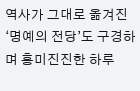역사가 그대로 옮겨진 ‘명예의 전당’도 구경하며 흥미진진한 하루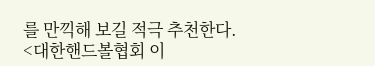를 만끽해 보길 적극 추천한다.
<대한핸드볼협회 이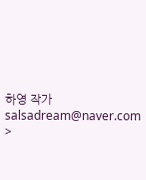하영 작가 salsadream@naver.com >